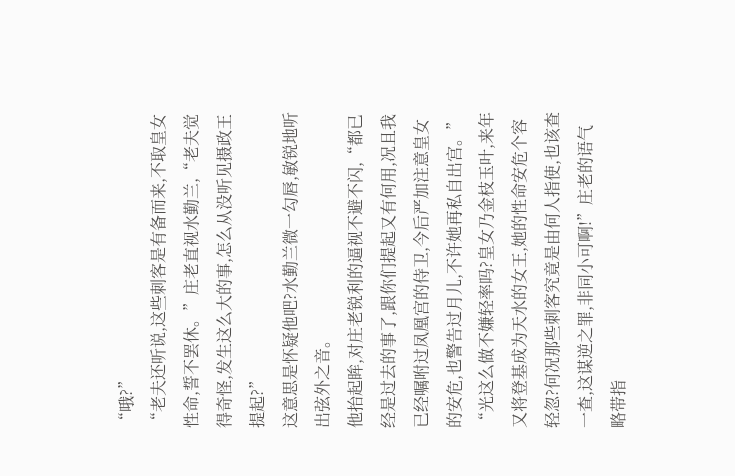“哦?”
“老夫还听说,这些刺客是有备而来,不取皇女性命,誓不罢休。”庄老直视水勤兰,“老夫觉得奇怪,发生这么大的事,怎么从没听见摄政王提起?”
这意思是怀疑他吧?水勤兰微一勾唇,敏锐地听出弦外之音。
他抬起眸,对庄老锐利的逼视不避不闪,“都已经是过去的事了,跟你们提起又有何用,况且我已经嘱咐过凤凰宫的侍卫,今后严加注意皇女的安危,也警告过月儿,不许她再私自出宫。”
“光这么做不嫌轻率吗?皇女乃金枝玉叶,来年又将登基成为天水的女王,她的性命安危个容轻忽?何况那些刺客究竟是由何人指使,也该查一查,这谋逆之罪,非同小可啊!”庄老的语气略带指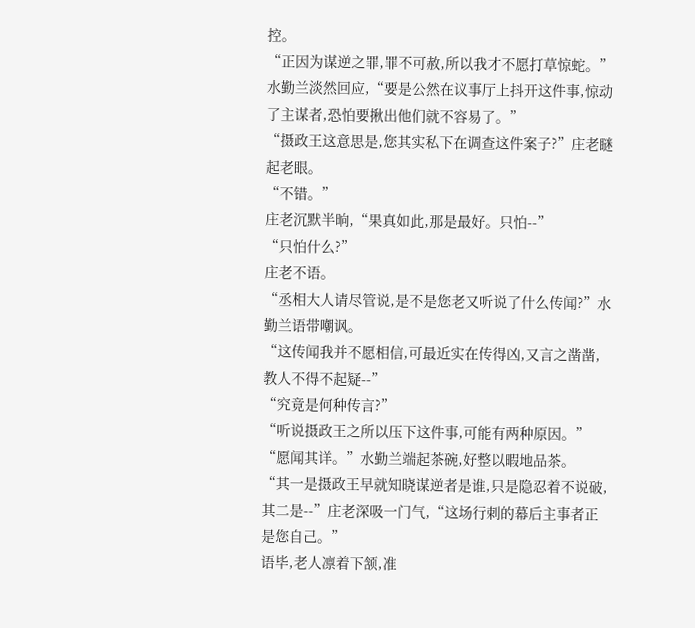控。
“正因为谋逆之罪,罪不可赦,所以我才不愿打草惊蛇。”水勤兰淡然回应,“要是公然在议事厅上抖开这件事,惊动了主谋者,恐怕要揪出他们就不容易了。”
“摄政王这意思是,您其实私下在调查这件案子?”庄老瞇起老眼。
“不错。”
庄老沉默半晌,“果真如此,那是最好。只怕--”
“只怕什么?”
庄老不语。
“丞相大人请尽管说,是不是您老又听说了什么传闻?”水勤兰语带嘲讽。
“这传闻我并不愿相信,可最近实在传得凶,又言之凿凿,教人不得不起疑--”
“究竟是何种传言?”
“听说摄政王之所以压下这件事,可能有两种原因。”
“愿闻其详。”水勤兰端起茶碗,好整以暇地品茶。
“其一是摄政王早就知晓谋逆者是谁,只是隐忍着不说破,其二是--”庄老深吸一门气,“这场行刺的幕后主事者正是您自己。”
语毕,老人凛着下颔,准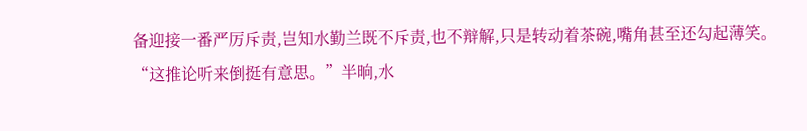备迎接一番严厉斥责,岂知水勤兰既不斥责,也不辩解,只是转动着茶碗,嘴角甚至还勾起薄笑。
“这推论听来倒挺有意思。”半晌,水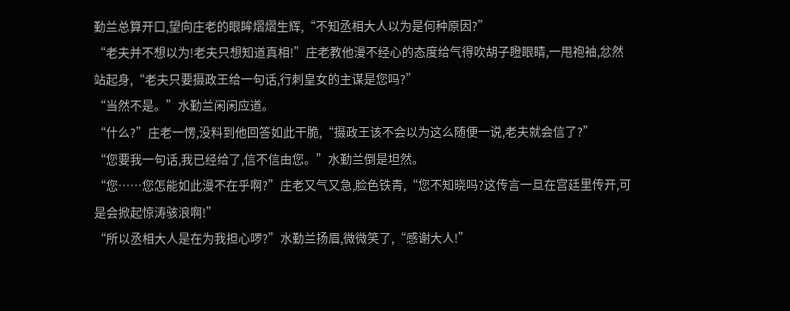勤兰总算开口,望向庄老的眼眸熠熠生辉,“不知丞相大人以为是何种原因?”
“老夫并不想以为!老夫只想知道真相!”庄老教他漫不经心的态度给气得吹胡子瞪眼睛,一甩袍袖,忿然站起身,“老夫只要摄政王给一句话,行刺皇女的主谋是您吗?”
“当然不是。”水勤兰闲闲应道。
“什么?”庄老一愣,没料到他回答如此干脆,“摄政王该不会以为这么随便一说,老夫就会信了?”
“您要我一句话,我已经给了,信不信由您。”水勤兰倒是坦然。
“您……您怎能如此漫不在乎啊?”庄老又气又急,脸色铁青,“您不知晓吗?这传言一旦在宫廷里传开,可是会掀起惊涛骇浪啊!”
“所以丞相大人是在为我担心啰?”水勤兰扬眉,微微笑了,“感谢大人!”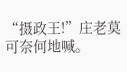“摄政王!”庄老莫可奈何地喊。